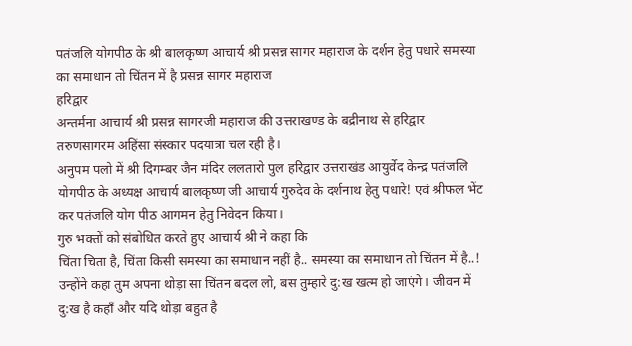पतंजलि योगपीठ के श्री बालकृष्ण आचार्य श्री प्रसन्न सागर महाराज के दर्शन हेतु पधारे समस्या का समाधान तो चिंतन में है प्रसन्न सागर महाराज
हरिद्वार
अन्तर्मना आचार्य श्री प्रसन्न सागरजी महाराज की उत्तराखण्ड के बद्रीनाथ से हरिद्वार तरुणसागरम अहिंसा संस्कार पदयात्रा चल रही है।
अनुपम पलो में श्री दिगम्बर जैन मंदिर ललतारो पुल हरिद्वार उत्तराखंड आयुर्वेद केन्द्र पतंजलि योगपीठ के अध्यक्ष आचार्य बालकृष्ण जी आचार्य गुरुदेव के दर्शनाथ हेतु पधारे! एवं श्रीफल भेंट कर पतंजलि योग पीठ आगमन हेतु निवेदन किया।
गुरु भक्तों को संबोधित करते हुए आचार्य श्री ने कहा कि
चिंता चिता है, चिंता किसी समस्या का समाधान नहीं है.. समस्या का समाधान तो चिंतन में है..!
उन्होंने कहा तुम अपना थोड़ा सा चिंतन बदल लो, बस तुम्हारे दु:ख खत्म हो जाएंगे। जीवन में दु:ख है कहाँ और यदि थोड़ा बहुत है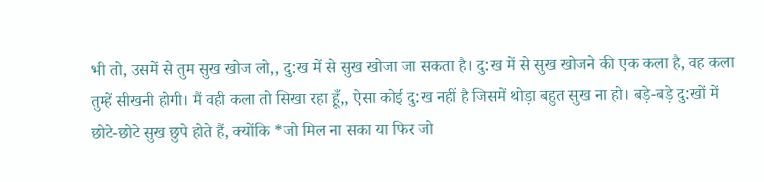भी तो, उसमें से तुम सुख खोज लो,, दु:ख में से सुख खोजा जा सकता है। दु:ख में से सुख खोजने की एक कला है, वह कला तुम्हें सीखनी होगी। मैं वही कला तो सिखा रहा हूँ,, ऐसा कोई दु:ख नहीं है जिसमें थोड़ा बहुत सुख ना हो। बड़े-बड़े दु:खों में छोटे-छोटे सुख छुपे होते हैं, क्योंकि *जो मिल ना सका या फिर जो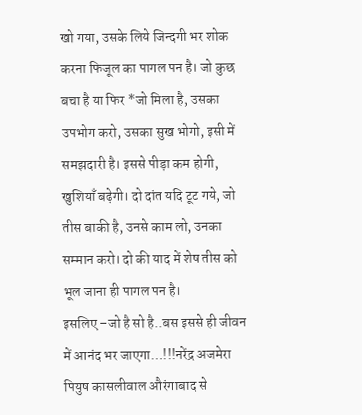खो गया, उसके लिये जिन्दगी भर शोक करना फिजूल का पागल पन है। जो कुछ बचा है या फिर *जो मिला है, उसका उपभोग करो, उसका सुख भोगो, इसी में समझदारी है। इससे पीड़ा कम होगी, खुशियाँ बढ़ेगी। दो दांत यदि टूट गये, जो तीस बाकी है, उनसे काम लो, उनका सम्मान करो। दो की याद में शेष तीस को भूल जाना ही पागल पन है।
इसलिए –जो है सो है..बस इससे ही जीवन में आनंद भर जाएगा…!!!नरेंद्र अजमेरा पियुष कासलीवाल औरंगाबाद से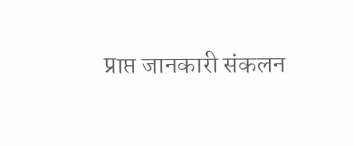प्राप्त जानकारी संकलन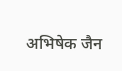अभिषेक जैन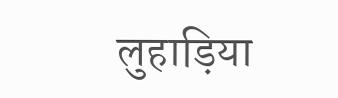लुहाड़िया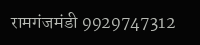रामगंजमंडी 9929747312